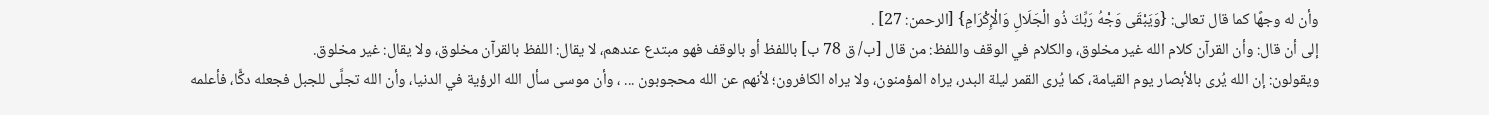وأن له وجهًا كما قال تعالى: {وَيَبْقَى وَجْهُ رَبِّكَ ذُو الْجَلَالِ وَالْإِكْرَامِ} [الرحمن: 27] .
إلى أن قال: وأن القرآن كلام الله غير مخلوق، والكلام في الوقف واللفظ: من قال [ب/ ق 78 ب] باللفظ أو بالوقف فهو مبتدع عندهم، لا يقال: اللفظ بالقرآن مخلوق، ولا يقال: غير مخلوق.
ويقولون: إن الله يُرى بالأبصار يوم القيامة، كما يُرى القمر ليلة البدر، يراه المؤمنون، ولا يراه الكافرون؛ لأنهم عن الله محجوبون ... ، وأن موسى سأل الله الرؤية في الدنيا، وأن الله تجلَّى للجبل فجعله دكًّا، فأعلمه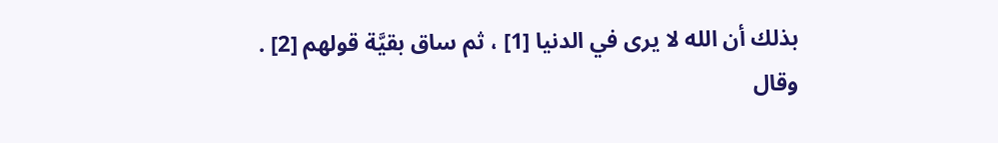بذلك أن الله لا يرى في الدنيا [1] ، ثم ساق بقيَّة قولهم [2] .
وقال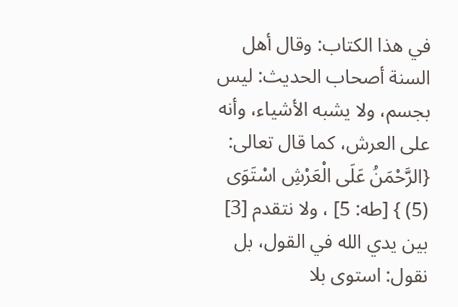في هذا الكتاب: وقال أهل السنة أصحاب الحديث: ليس بجسم، ولا يشبه الأشياء، وأنه على العرش، كما قال تعالى: {الرَّحْمَنُ عَلَى الْعَرْشِ اسْتَوَى (5) } [طه: 5] ، ولا نتقدم [3] بين يدي الله في القول، بل نقول: استوى بلا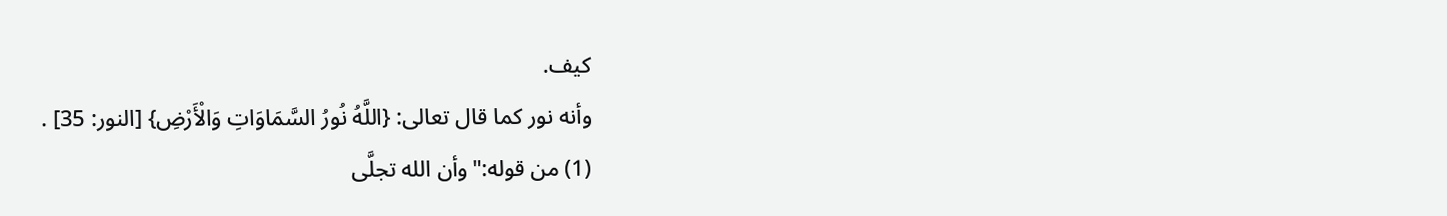كيف.
وأنه نور كما قال تعالى: {اللَّهُ نُورُ السَّمَاوَاتِ وَالْأَرْضِ} [النور: 35] .
(1) من قوله:"وأن الله تجلَّى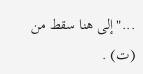..."إلى هنا سقط من (ت) .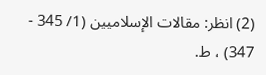(2) انظر: مقالات الإسلاميين (1/ 345 - 347) ، ط.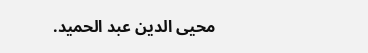محيى الدين عبد الحميد.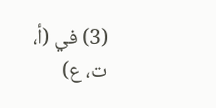(3) في (أ، ت، ع)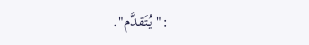:"يُتَقدَّم".